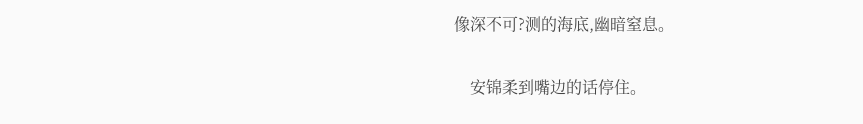像深不可?测的海底,幽暗窒息。

    安锦柔到嘴边的话停住。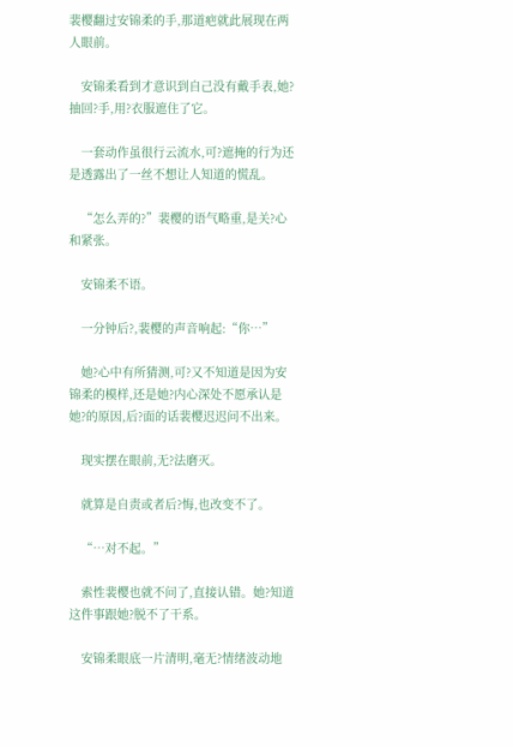裴樱翻过安锦柔的手,那道疤就此展现在两人眼前。

    安锦柔看到才意识到自己没有戴手表,她?抽回?手,用?衣服遮住了它。

    一套动作虽很行云流水,可?遮掩的行为还是透露出了一丝不想让人知道的慌乱。

    “怎么弄的?”裴樱的语气略重,是关?心和紧张。

    安锦柔不语。

    一分钟后?,裴樱的声音响起:“你…”

    她?心中有所猜测,可?又不知道是因为安锦柔的模样,还是她?内心深处不愿承认是她?的原因,后?面的话裴樱迟迟问不出来。

    现实摆在眼前,无?法磨灭。

    就算是自责或者后?悔,也改变不了。

    “…对不起。”

    索性裴樱也就不问了,直接认错。她?知道这件事跟她?脱不了干系。

    安锦柔眼底一片清明,毫无?情绪波动地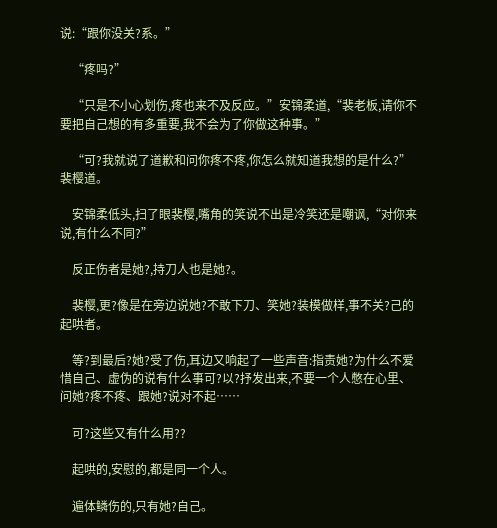说:“跟你没关?系。”

    “疼吗?”

    “只是不小心划伤,疼也来不及反应。”安锦柔道,“裴老板,请你不要把自己想的有多重要,我不会为了你做这种事。”

    “可?我就说了道歉和问你疼不疼,你怎么就知道我想的是什么?”裴樱道。

    安锦柔低头,扫了眼裴樱,嘴角的笑说不出是冷笑还是嘲讽,“对你来说,有什么不同?”

    反正伤者是她?,持刀人也是她?。

    裴樱,更?像是在旁边说她?不敢下刀、笑她?装模做样,事不关?己的起哄者。

    等?到最后?她?受了伤,耳边又响起了一些声音:指责她?为什么不爱惜自己、虚伪的说有什么事可?以?抒发出来,不要一个人憋在心里、问她?疼不疼、跟她?说对不起……

    可?这些又有什么用??

    起哄的,安慰的,都是同一个人。

    遍体鳞伤的,只有她?自己。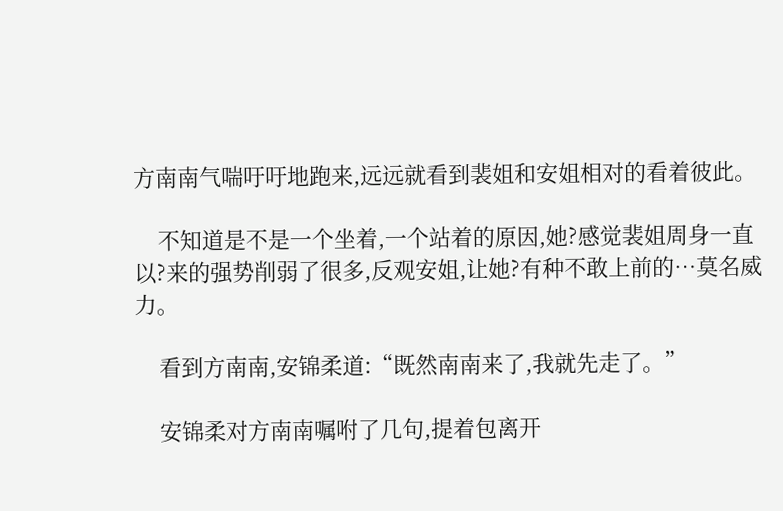方南南气喘吁吁地跑来,远远就看到裴姐和安姐相对的看着彼此。

    不知道是不是一个坐着,一个站着的原因,她?感觉裴姐周身一直以?来的强势削弱了很多,反观安姐,让她?有种不敢上前的…莫名威力。

    看到方南南,安锦柔道:“既然南南来了,我就先走了。”

    安锦柔对方南南嘱咐了几句,提着包离开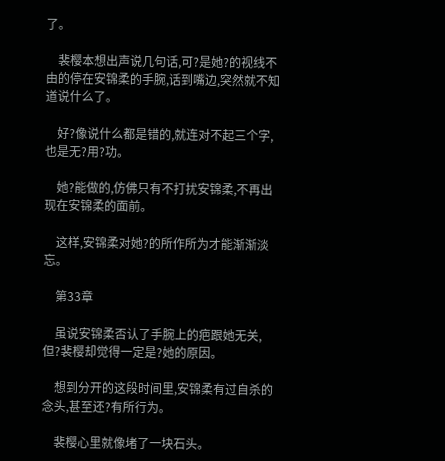了。

    裴樱本想出声说几句话,可?是她?的视线不由的停在安锦柔的手腕,话到嘴边,突然就不知道说什么了。

    好?像说什么都是错的,就连对不起三个字,也是无?用?功。

    她?能做的,仿佛只有不打扰安锦柔,不再出现在安锦柔的面前。

    这样,安锦柔对她?的所作所为才能渐渐淡忘。

    第33章

    虽说安锦柔否认了手腕上的疤跟她无关, 但?裴樱却觉得一定是?她的原因。

    想到分开的这段时间里,安锦柔有过自杀的念头,甚至还?有所行为。

    裴樱心里就像堵了一块石头。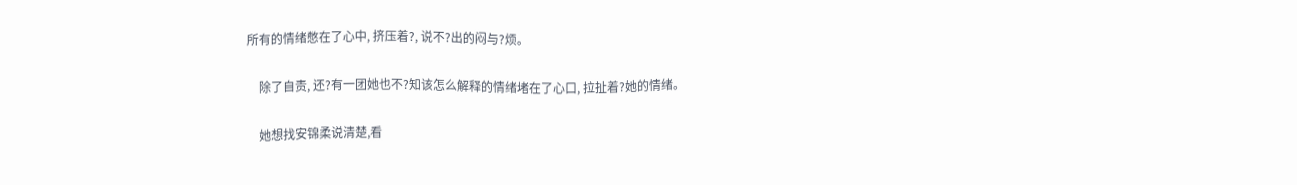所有的情绪憋在了心中, 挤压着?, 说不?出的闷与?烦。

    除了自责, 还?有一团她也不?知该怎么解释的情绪堵在了心口, 拉扯着?她的情绪。

    她想找安锦柔说清楚,看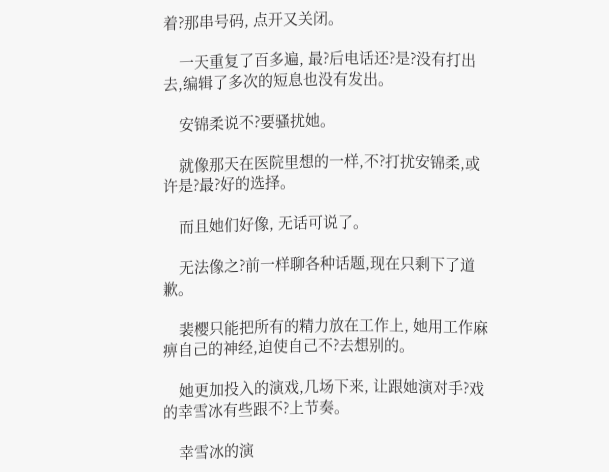着?那串号码, 点开又关闭。

    一天重复了百多遍, 最?后电话还?是?没有打出去,编辑了多次的短息也没有发出。

    安锦柔说不?要骚扰她。

    就像那天在医院里想的一样,不?打扰安锦柔,或许是?最?好的选择。

    而且她们好像, 无话可说了。

    无法像之?前一样聊各种话题,现在只剩下了道歉。

    裴樱只能把所有的精力放在工作上, 她用工作麻痹自己的神经,迫使自己不?去想别的。

    她更加投入的演戏,几场下来, 让跟她演对手?戏的幸雪冰有些跟不?上节奏。

    幸雪冰的演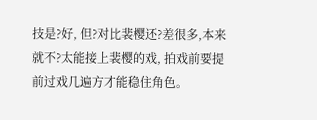技是?好, 但?对比裴樱还?差很多,本来就不?太能接上裴樱的戏, 拍戏前要提前过戏几遍方才能稳住角色。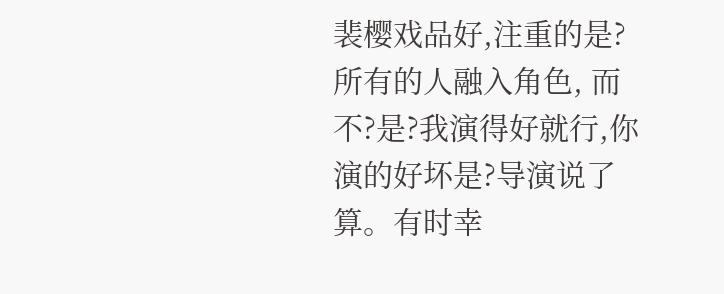裴樱戏品好,注重的是?所有的人融入角色, 而不?是?我演得好就行,你演的好坏是?导演说了算。有时幸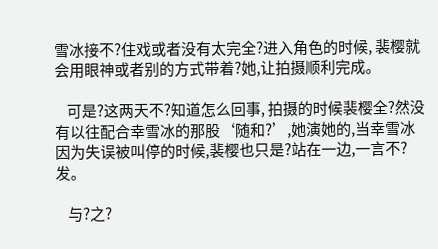雪冰接不?住戏或者没有太完全?进入角色的时候, 裴樱就会用眼神或者别的方式带着?她,让拍摄顺利完成。

    可是?这两天不?知道怎么回事, 拍摄的时候裴樱全?然没有以往配合幸雪冰的那股‘随和?’,她演她的,当幸雪冰因为失误被叫停的时候,裴樱也只是?站在一边,一言不?发。

    与?之?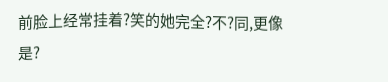前脸上经常挂着?笑的她完全?不?同,更像是?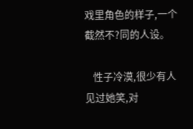戏里角色的样子,一个截然不?同的人设。

    性子冷漠,很少有人见过她笑,对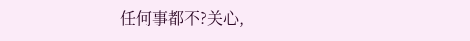任何事都不?关心,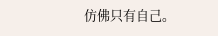仿佛只有自己。